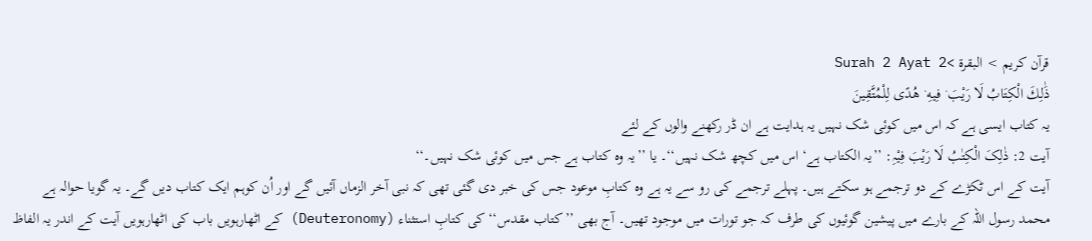قرآن کریم > البقرة >Surah 2 Ayat 2
ذَٰلِكَ الْكِتَابُ لَا رَيْبَ ۛ فِيهِ ۛ هُدًى لِلْمُتَّقِينَ
یہ کتاب ایسی ہے کہ اس میں کوئی شک نہیں یہ ہدایت ہے ان ڈر رکھنے والوں کے لئے
آیت 2: ذٰلِکَ الْکِتٰبُ لَا رَیْبَ فِیْہِ: ’’یہ الکتاب ہے‘ اس میں کچھ شک نہیں‘‘۔ یا ’’یہ وہ کتاب ہے جس میں کوئی شک نہیں۔‘‘
آیت کے اس ٹکڑے کے دو ترجمے ہو سکتے ہیں۔ پہلے ترجمے کی رو سے یہ ہے وہ کتابِ موعود جس کی خبر دی گئی تھی کہ نبی آخر الزماں آئیں گے اور اُن کوہم ایک کتاب دیں گے۔ یہ گویا حوالہ ہے محمد رسول اللہ کے بارے میں پیشین گوئیوں کی طرف کہ جو تورات میں موجود تھیں۔ آج بھی ’’کتاب مقدس‘‘ کی کتابِ استثناء (Deuteronomy) کے اٹھارہویں باب کی اٹھارہویں آیت کے اندر یہ الفاظ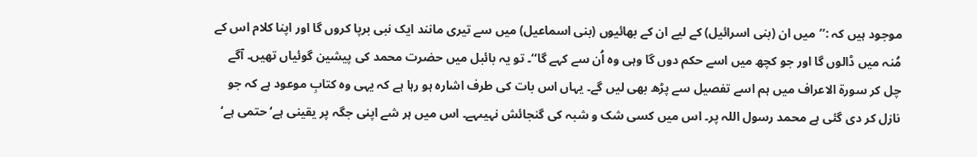موجود ہیں کہ :’’میں ان (بنی اسرائیل) کے لیے ان کے بھائیوں (بنی اسماعیل) میں سے تیری مانند ایک نبی برپا کروں گا اور اپنا کلام اس کے مُنہ میں ڈالوں گا اور جو کچھ میں اسے حکم دوں گا وہی وہ اُن سے کہے گا‘‘۔ تو یہ بائبل میں حضرت محمد کی پیشین گوئیاں تھیں۔ آگے چل کر سورۃ الاعراف میں ہم اسے تفصیل سے پڑھ بھی لیں گے۔ یہاں اس بات کی طرف اشارہ ہو رہا ہے کہ یہی وہ کتابِ موعود ہے کہ جو نازل کر دی گئی ہے محمد رسول اللہ پر۔ اس میں کسی شک و شبہ کی گنجائش نہیںہے۔ اس میں ہر شے اپنی جگہ پر یقینی ہے‘ حتمی ہے‘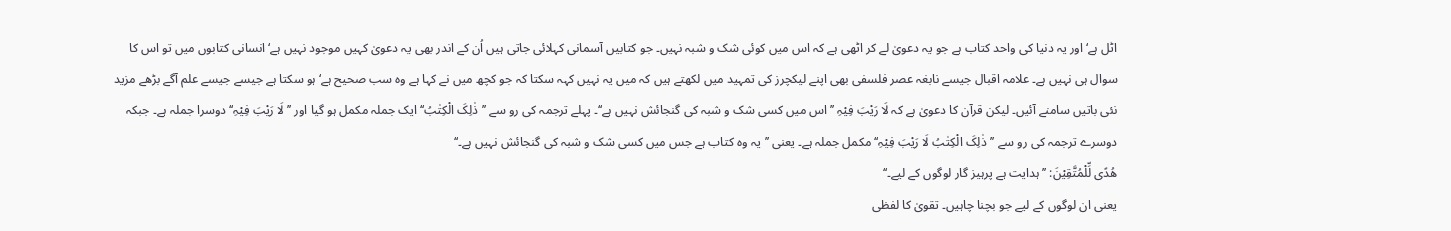اٹل ہے‘ اور یہ دنیا کی واحد کتاب ہے جو یہ دعویٰ لے کر اٹھی ہے کہ اس میں کوئی شک و شبہ نہیں۔ جو کتابیں آسمانی کہلائی جاتی ہیں اُن کے اندر بھی یہ دعویٰ کہیں موجود نہیں ہے‘ انسانی کتابوں میں تو اس کا سوال ہی نہیں ہے۔ علامہ اقبال جیسے نابغہ عصر فلسفی بھی اپنے لیکچرز کی تمہید میں لکھتے ہیں کہ میں یہ نہیں کہہ سکتا کہ جو کچھ میں نے کہا ہے وہ سب صحیح ہے‘ ہو سکتا ہے جیسے جیسے علم آگے بڑھے مزید نئی باتیں سامنے آئیں۔ لیکن قرآن کا دعویٰ ہے کہ لَا رَیْبَ فِیْہِ ’’اس میں کسی شک و شبہ کی گنجائش نہیں ہے‘‘۔ پہلے ترجمہ کی رو سے ’’ذٰلِکَ الْکِتٰبُ‘‘ ایک جملہ مکمل ہو گیا اور ’’ لَا رَیْبَ فِیْہِ‘‘ دوسرا جملہ ہے۔ جبکہ دوسرے ترجمہ کی رو سے ’’ذٰلِکَ الْکِتٰبُ لَا رَیْبَ فِیْہِ‘‘ مکمل جملہ ہے۔ یعنی ’’یہ وہ کتاب ہے جس میں کسی شک و شبہ کی گنجائش نہیں ہے۔‘‘
ھُدًی لِّلْمُتَّقِیْنَ: ’’ ہدایت ہے پرہیز گار لوگوں کے لیے۔‘‘
یعنی ان لوگوں کے لیے جو بچنا چاہیں۔ تقویٰ کا لفظی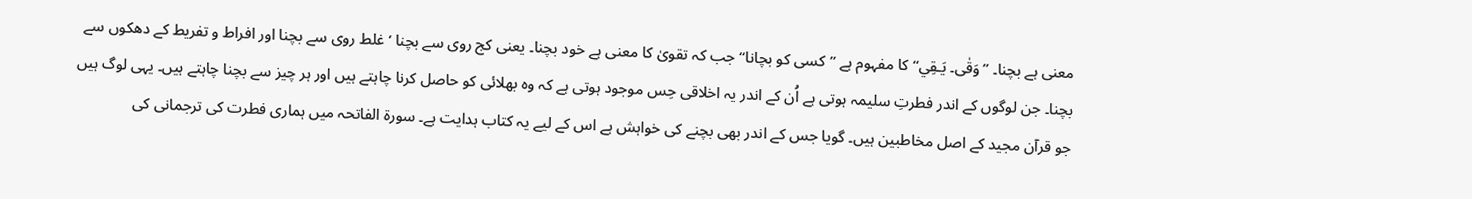معنی ہے بچنا۔ ’’وَقٰی۔ یَـقِي‘‘ کا مفہوم ہے ’’کسی کو بچانا‘‘ جب کہ تقویٰ کا معنی ہے خود بچنا۔ یعنی کج روی سے بچنا ‘ غلط روی سے بچنا اور افراط و تفریط کے دھکوں سے بچنا۔ جن لوگوں کے اندر فطرتِ سلیمہ ہوتی ہے اُن کے اندر یہ اخلاقی حِس موجود ہوتی ہے کہ وہ بھلائی کو حاصل کرنا چاہتے ہیں اور ہر چیز سے بچنا چاہتے ہیں۔ یہی لوگ ہیں جو قرآن مجید کے اصل مخاطبین ہیں۔ گویا جس کے اندر بھی بچنے کی خواہش ہے اس کے لیے یہ کتاب ہدایت ہے۔ سورۃ الفاتحہ میں ہماری فطرت کی ترجمانی کی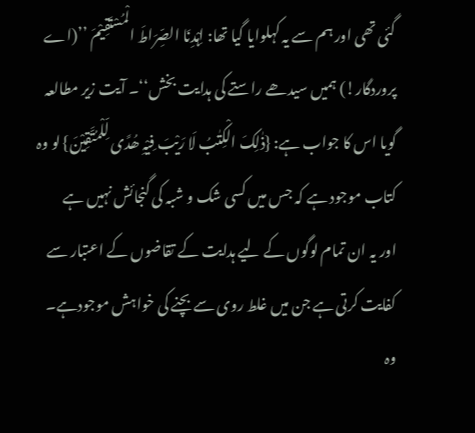گئی تھی اور ہم سے یہ کہلوایا گیا تھا: اِہْدِنَا الصِّرَاطَ الْمُسْتَقِیْمَ ’’(اے پروردگار!) ہمیں سیدھے راستے کی ہدایت بخش‘‘۔ آیت زیر مطالعہ گویا اس کا جواب ہے: {ذٰلِکَ الْکِتٰبُ لَا رَیْبَ فِیْہِ ھُدًی لِّلْمُتَّقِیْنَ} لو وہ کتاب موجود ہے کہ جس میں کسی شک و شبہ کی گنجائش نہیں ہے اور یہ ان تمام لوگوں کے لیے ہدایت کے تقاضوں کے اعتبار سے کفایت کرتی ہے جن میں غلط روی سے بچنے کی خواہش موجودہے۔
وہ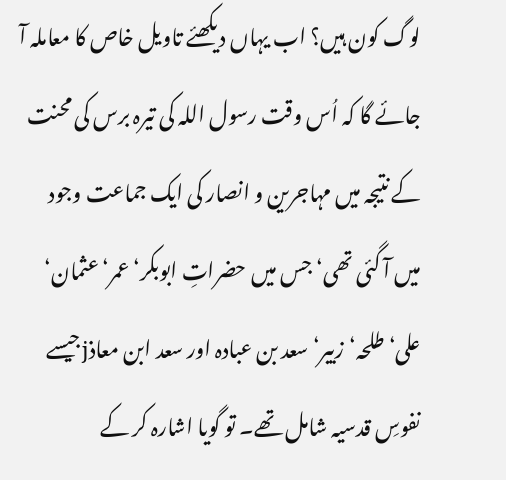لوگ کون ہیں؟ اب یہاں دیکھئے تاویل خاص کا معاملہ آ جائے گا کہ اُس وقت رسول اللہ کی تیرہ برس کی محنت کے نتیجہ میں مہاجرین و انصار کی ایک جماعت وجود میں آ گئی تھی‘ جس میں حضراتِ ابوبکر‘عمر‘عثمان‘ علی‘طلحہ‘زبیر‘سعد بن عبادہ اور سعد ابن معاذjجیسے نفوسِ قدسیہ شامل تھے۔ تو گویا اشارہ کر کے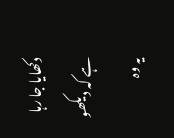دکھایا جا رہا ہے کہ دیکھو یہ وہ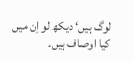لوگ ہیں‘ دیکھ لو اِن میں کیا اوصاف ہیں۔